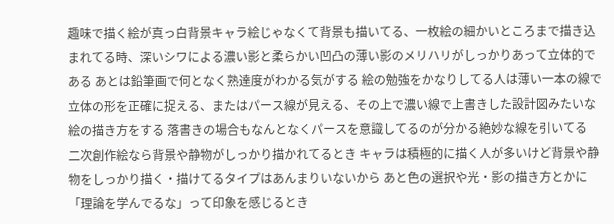趣味で描く絵が真っ白背景キャラ絵じゃなくて背景も描いてる、一枚絵の細かいところまで描き込まれてる時、深いシワによる濃い影と柔らかい凹凸の薄い影のメリハリがしっかりあって立体的である あとは鉛筆画で何となく熟達度がわかる気がする 絵の勉強をかなりしてる人は薄い一本の線で立体の形を正確に捉える、またはパース線が見える、その上で濃い線で上書きした設計図みたいな絵の描き方をする 落書きの場合もなんとなくパースを意識してるのが分かる絶妙な線を引いてる
二次創作絵なら背景や静物がしっかり描かれてるとき キャラは積極的に描く人が多いけど背景や静物をしっかり描く・描けてるタイプはあんまりいないから あと色の選択や光・影の描き方とかに「理論を学んでるな」って印象を感じるとき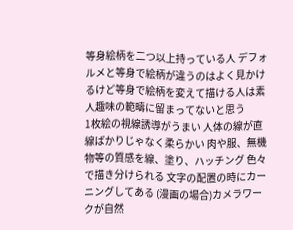等身絵柄を二つ以上持っている人 デフォルメと等身で絵柄が違うのはよく見かけるけど等身で絵柄を変えて描ける人は素人趣味の範疇に留まってないと思う
1枚絵の視線誘導がうまい 人体の線が直線ばかりじゃなく柔らかい 肉や服、無機物等の質感を線、塗り、ハッチング 色々で描き分けられる 文字の配置の時にカーニングしてある (漫画の場合)カメラワークが自然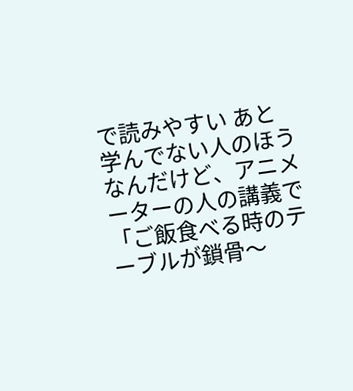で読みやすい あと学んでない人のほうなんだけど、アニメーターの人の講義で「ご飯食べる時のテーブルが鎖骨〜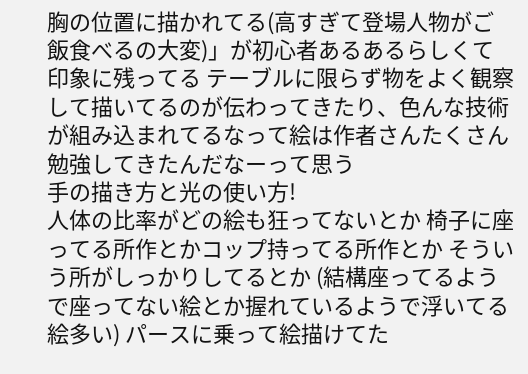胸の位置に描かれてる(高すぎて登場人物がご飯食べるの大変)」が初心者あるあるらしくて印象に残ってる テーブルに限らず物をよく観察して描いてるのが伝わってきたり、色んな技術が組み込まれてるなって絵は作者さんたくさん勉強してきたんだなーって思う
手の描き方と光の使い方!
人体の比率がどの絵も狂ってないとか 椅子に座ってる所作とかコップ持ってる所作とか そういう所がしっかりしてるとか (結構座ってるようで座ってない絵とか握れているようで浮いてる絵多い) パースに乗って絵描けてた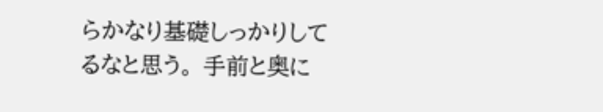らかなり基礎しっかりしてるなと思う。 手前と奥に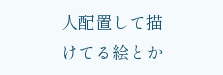人配置して描けてる絵とか